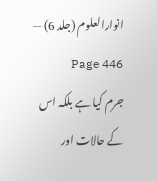انوارالعلوم (جلد 6) — Page 446
جرم کیا ہے بلکہ اس کے حالات اور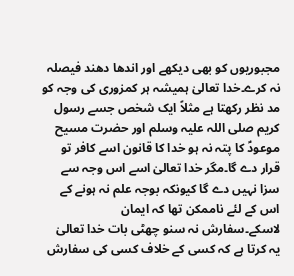مجبوریوں کو بھی دیکھے اور اندھا دھند فیصلہ نہ کرے۔خدا تعالیٰ ہمیشہ ہر کمزوری کی وجہ کو مد نظر رکھتا ہے مثلاً ایک شخص جسے رسول کریم صلی اللہ علیہ وسلم اور حضرت مسیح موعودؑ کا پتہ نہ ہو خدا کا قانون اسے کافر تو قرار دے گا۔مگر خدا تعالیٰ اسے اس وجہ سے سزا نہیں دے گا کیونکہ بوجہ علم نہ ہونے کے اس کے لئے ناممکن تھا کہ ایمان لاسکے۔سفارش نہ سنو چھٹی بات خدا تعالیٰ یہ کرتا ہے کہ کسی کے خلاف کسی کی سفارش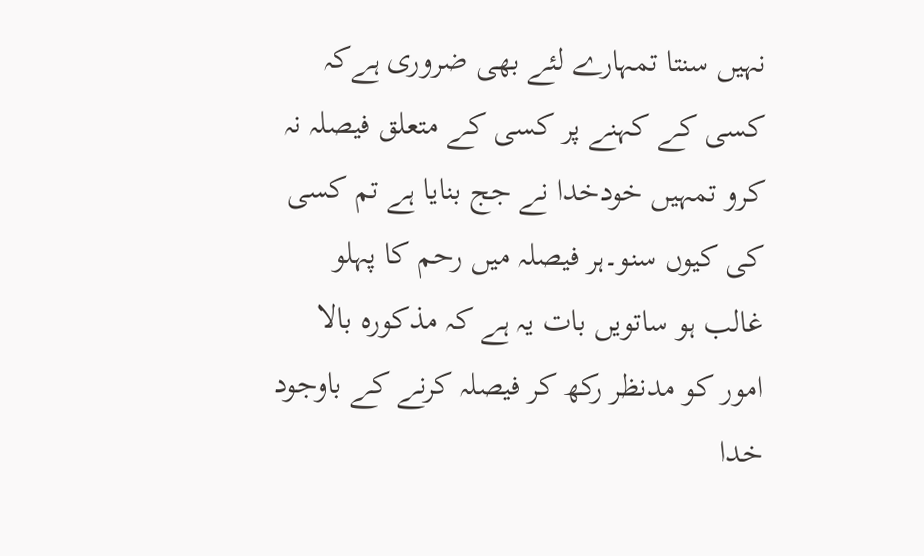نہیں سنتا تمہارے لئے بھی ضروری ہےکہ کسی کے کہنے پر کسی کے متعلق فیصلہ نہ کرو تمہیں خودخدا نے جج بنایا ہے تم کسی کی کیوں سنو۔ہر فیصلہ میں رحم کا پہلو غالب ہو ساتویں بات یہ ہے کہ مذکورہ بالا امور کو مدنظر رکھ کر فیصلہ کرنے کے باوجود خدا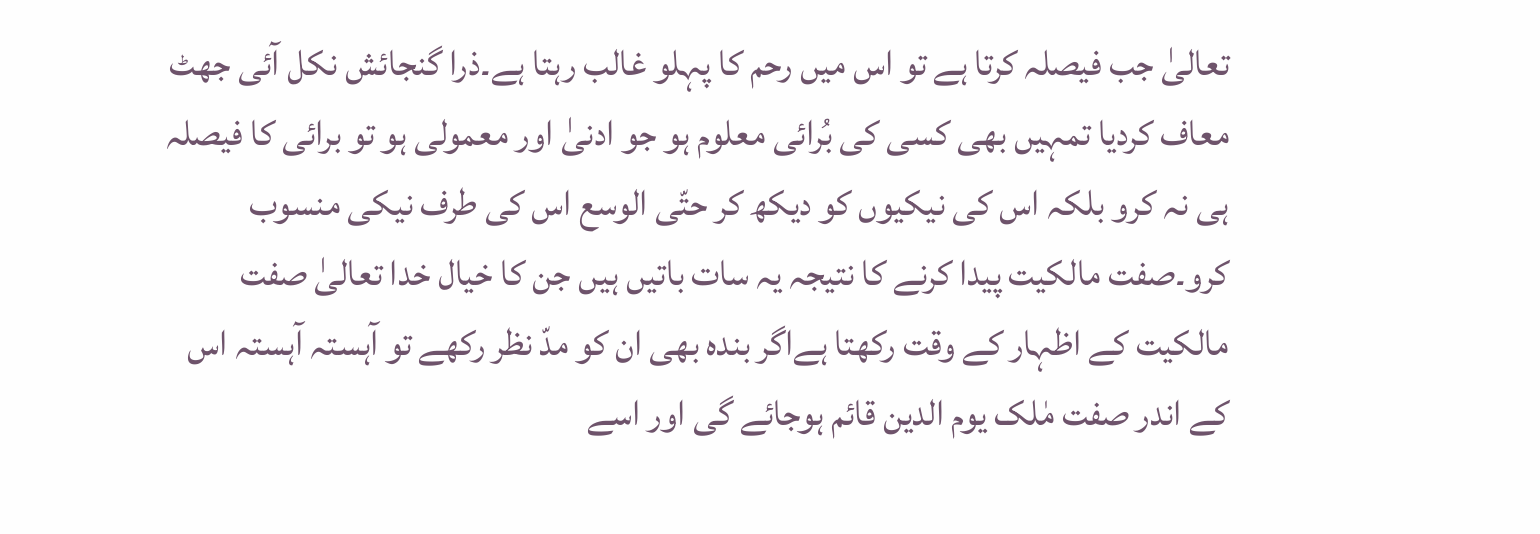تعالیٰ جب فیصلہ کرتا ہے تو اس میں رحم کا پہلو غالب رہتا ہے۔ذرا گنجائش نکل آئی جھٹ معاف کردیا تمہیں بھی کسی کی بُرائی معلوم ہو جو ادنیٰ اور معمولی ہو تو برائی کا فیصلہ ہی نہ کرو بلکہ اس کی نیکیوں کو دیکھ کر حتّی الوسع اس کی طرف نیکی منسوب کرو۔صفت مالکیت پیدا کرنے کا نتیجہ یہ سات باتیں ہیں جن کا خیال خدا تعالیٰ صفت مالکیت کے اظہار کے وقت رکھتا ہےاگر بندہ بھی ان کو مدّ نظر رکھے تو آہستہ آہستہ اس کے اندر صفت مٰلک یوم الدین قائم ہوجائے گی اور اسے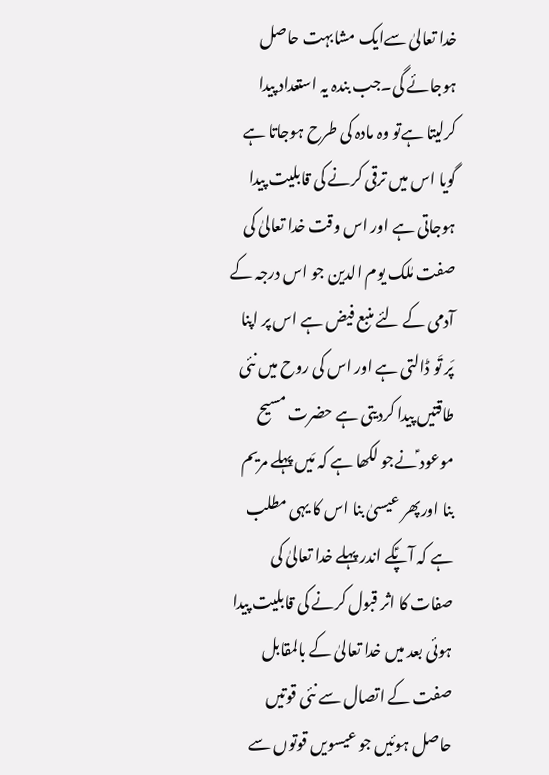خدا تعالیٰ سےایک مشابہت حاصل ہوجائے گی۔جب بندہ یہ استعداد پیدا کرلیتا ہےتو وہ مادہ کی طرح ہوجاتا ہے گویا اس میں ترقی کرنے کی قابلیت پیدا ہوجاتی ہے اور اس وقت خدا تعالیٰ کی صفت مٰلک یوم الدین جو اس درجہ کے آدمی کے لئے منبع فیض ہے اس پر اپنا پَر تَو ڈالتی ہے اور اس کی روح میں نئی طاقتیں پیدا کردیتی ہے حضرت مسیح موعود ؑنےجو لکھا ہے کہ مَیں پہلے مریم بنا اورپھر عیسیٰ بنا اس کا یہی مطلب ہے کہ آپؑکے اندر پہلے خدا تعالیٰ کی صفات کا اثر قبول کرنے کی قابلیت پیدا ہوئی بعد میں خدا تعالیٰ کے بالمقابل صفت کے اتصال سے نئی قوتیں حاصل ہوئیں جو عیسویں قوتوں سے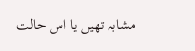مشابہ تھیں یا اس حالت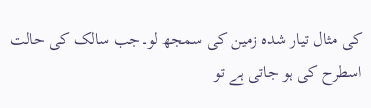کی مثال تیار شدہ زمین کی سمجھ لو۔جب سالک کی حالت اسطرح کی ہو جاتی ہے تو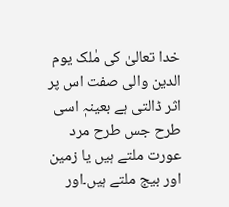خدا تعالیٰ کی مٰلک یوم الدین والی صفت اس پر اثر ڈالتی ہے بعینہٖ اسی طرح جس طرح مرد عورت ملتے ہیں یا زمین اور بیج ملتے ہیں۔اور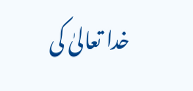خدا تعالیٰ کی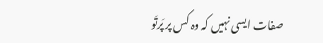صفات ایسی نہیں کہ وہ کس پر پَرتَو